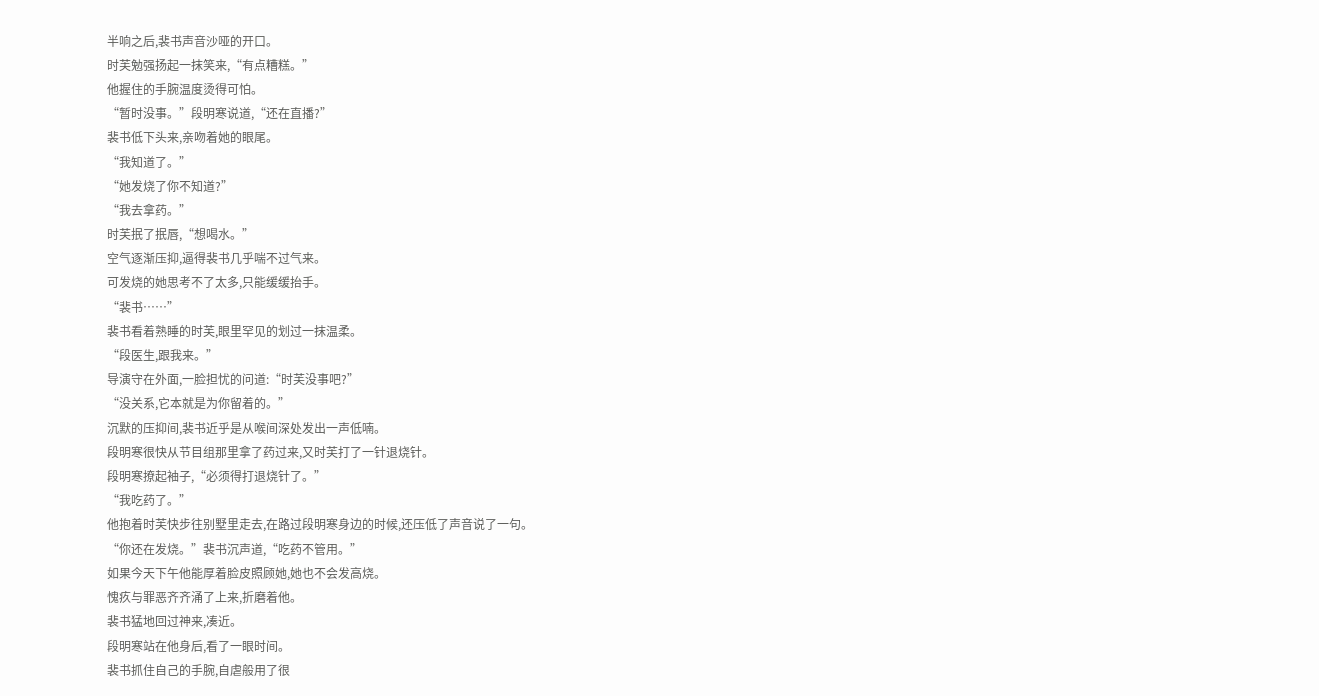半响之后,裴书声音沙哑的开口。
时芙勉强扬起一抹笑来,“有点糟糕。”
他握住的手腕温度烫得可怕。
“暂时没事。”段明寒说道,“还在直播?”
裴书低下头来,亲吻着她的眼尾。
“我知道了。”
“她发烧了你不知道?”
“我去拿药。”
时芙抿了抿唇,“想喝水。”
空气逐渐压抑,逼得裴书几乎喘不过气来。
可发烧的她思考不了太多,只能缓缓抬手。
“裴书……”
裴书看着熟睡的时芙,眼里罕见的划过一抹温柔。
“段医生,跟我来。”
导演守在外面,一脸担忧的问道:“时芙没事吧?”
“没关系,它本就是为你留着的。”
沉默的压抑间,裴书近乎是从喉间深处发出一声低喃。
段明寒很快从节目组那里拿了药过来,又时芙打了一针退烧针。
段明寒撩起袖子,“必须得打退烧针了。”
“我吃药了。”
他抱着时芙快步往别墅里走去,在路过段明寒身边的时候,还压低了声音说了一句。
“你还在发烧。”裴书沉声道,“吃药不管用。”
如果今天下午他能厚着脸皮照顾她,她也不会发高烧。
愧疚与罪恶齐齐涌了上来,折磨着他。
裴书猛地回过神来,凑近。
段明寒站在他身后,看了一眼时间。
裴书抓住自己的手腕,自虐般用了很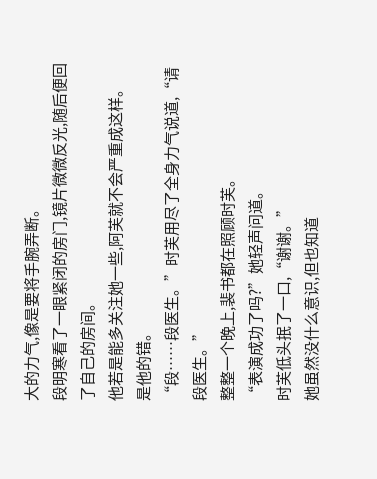大的力气,像是要将手腕弄断。
段明寒看了一眼紧闭的房门,镜片微微反光,随后便回了自己的房间。
他若是能多关注她一些,阿芙就不会严重成这样。
是他的错。
“段……段医生。”时芙用尽了全身力气说道,“请段医生。”
整整一个晚上,裴书都在照顾时芙。
“表演成功了吗?”她轻声问道。
时芙低头抿了一口,“谢谢。”
她虽然没什么意识,但也知道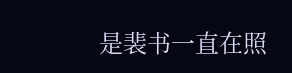是裴书一直在照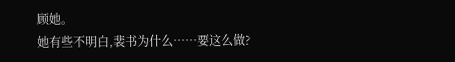顾她。
她有些不明白,裴书为什么……要这么做?